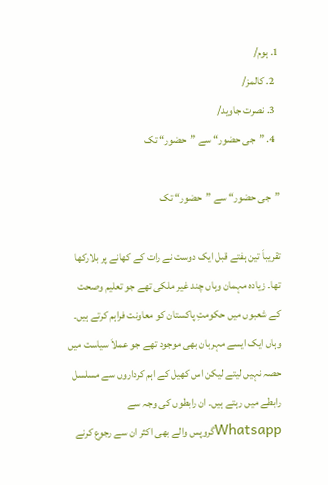1. ہوم/
  2. کالمز/
  3. نصرت جاوید/
  4. ”جی حضور“ سے ”حضور“ تک

”جی حضور“ سے ”حضور“ تک

تقریباَ تین ہفتے قبل ایک دوست نے رات کے کھانے پر بلارکھا تھا۔ زیادہ مہمان وہاں چند غیر ملکی تھے جو تعلیم وصحت کے شعبوں میں حکومتِ پاکستان کو معاونت فراہم کرتے ہیں۔ وہاں ایک ایسے مہربان بھی موجود تھے جو عملاَ سیاست میں حصہ نہیں لیتے لیکن اس کھیل کے اہم کرداروں سے مسلسل رابطے میں رہتے ہیں۔ ان رابطوں کی وجہ سے Whatsappگروپس والے بھی اکثر ان سے رجوع کرنے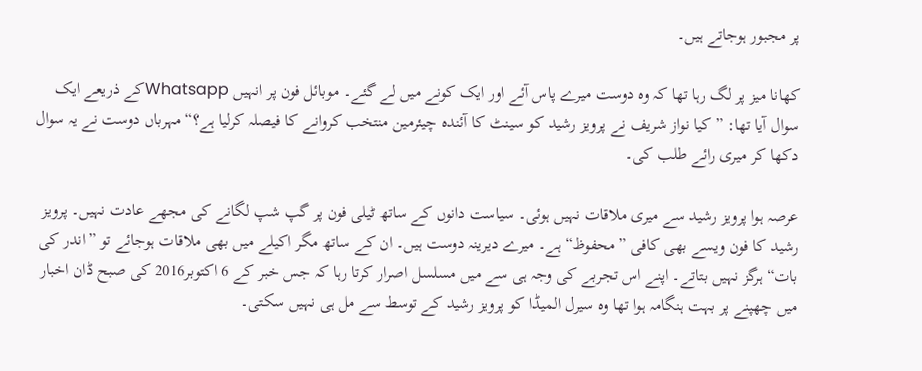پر مجبور ہوجاتے ہیں۔

کھانا میز پر لگ رہا تھا کہ وہ دوست میرے پاس آئے اور ایک کونے میں لے گئے۔ موبائل فون پر انہیں Whatsappکے ذریعے ایک سوال آیا تھا: ”کیا نواز شریف نے پرویز رشید کو سینٹ کا آئندہ چیئرمین منتخب کروانے کا فیصلہ کرلیا ہے؟“مہرباں دوست نے یہ سوال دکھا کر میری رائے طلب کی۔

عرصہ ہوا پرویز رشید سے میری ملاقات نہیں ہوئی۔ سیاست دانوں کے ساتھ ٹیلی فون پر گپ شپ لگانے کی مجھے عادت نہیں۔ پرویز رشید کا فون ویسے بھی کافی ”محفوظ“ ہے۔ میرے دیرینہ دوست ہیں۔ ان کے ساتھ مگر اکیلے میں بھی ملاقات ہوجائے تو ”اندر کی بات“ ہرگز نہیں بتاتے۔ اپنے اس تجربے کی وجہ ہی سے میں مسلسل اصرار کرتا رہا کہ جس خبر کے 6 اکتوبر2016 کی صبح ڈان اخبار میں چھپنے پر بہت ہنگامہ ہوا تھا وہ سیرل المیڈا کو پرویز رشید کے توسط سے مل ہی نہیں سکتی۔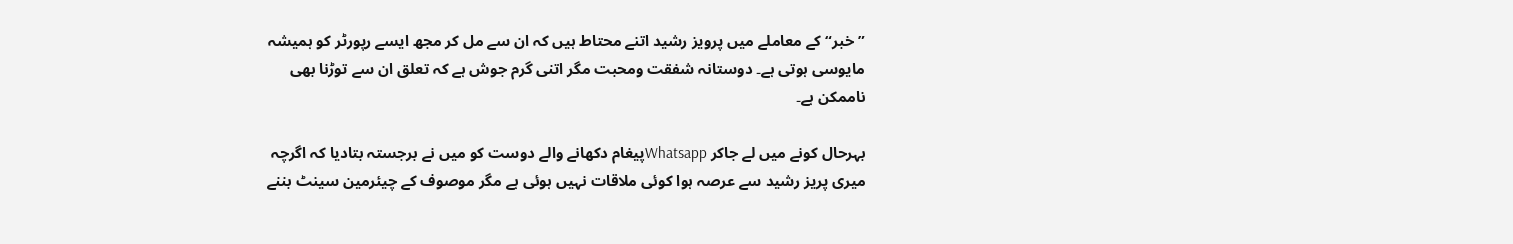”خبر“ کے معاملے میں پرویز رشید اتنے محتاط ہیں کہ ان سے مل کر مجھ ایسے رپورٹر کو ہمیشہ مایوسی ہوتی ہے۔ دوستانہ شفقت ومحبت مگر اتنی گرم جوش ہے کہ تعلق ان سے توڑنا بھی ناممکن ہے۔

بہرحال کونے میں لے جاکر Whatsappپیغام دکھانے والے دوست کو میں نے برجستہ بتادیا کہ اگرچہ میری پریز رشید سے عرصہ ہوا کوئی ملاقات نہیں ہوئی ہے مگر موصوف کے چیئرمین سینٹ بننے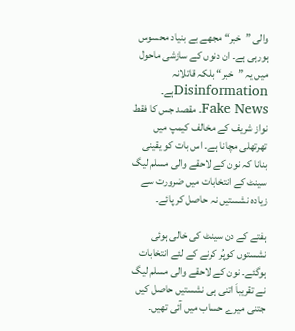والی ”خبر“ مجھے بے بنیاد محسوس ہورہی ہے۔ ان دنوں کے سازشی ماحول میں یہ ”خبر“ بلکہ قاتلانہ Disinformationہے۔ Fake News۔ مقصد جس کا فقط نواز شریف کے مخالف کیمپ میں تھرتھلی مچانا ہے۔ اس بات کو یقینی بنانا کہ نون کے لاحقے والی مسلم لیگ سینٹ کے انتخابات میں ضرورت سے زیادہ نشستیں نہ حاصل کر پائے۔

ہفتے کے دن سینٹ کی خالی ہوئی نشستوں کوپُر کرنے کے لئے انتخابات ہوگئے۔ نون کے لاحقے والی مسلم لیگ نے تقریباَ اتنی ہی نشستیں حاصل کیں جتنی میرے حساب میں آئی تھیں۔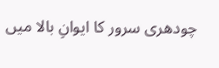چودھری سرور کا ایوانِ بالا میں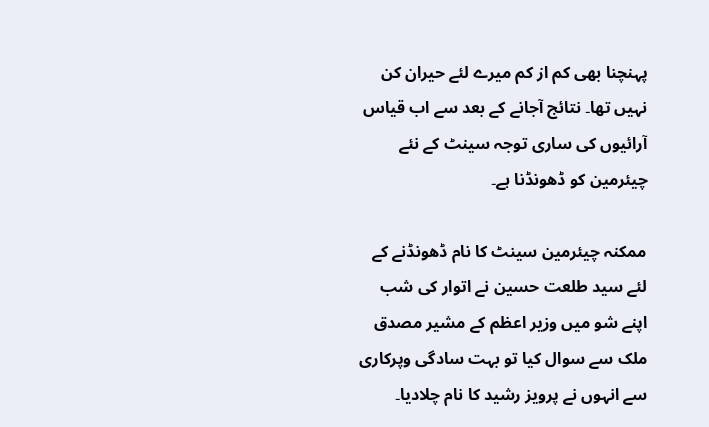پہنچنا بھی کم از کم میرے لئے حیران کن نہیں تھا۔ نتائج آجانے کے بعد سے اب قیاس آرائیوں کی ساری توجہ سینٹ کے نئے چیئرمین کو ڈھونڈنا ہے۔

ممکنہ چیئرمین سینٹ کا نام ڈھونڈنے کے لئے سید طلعت حسین نے اتوار کی شب اپنے شو میں وزیر اعظم کے مشیر مصدق ملک سے سوال کیا تو بہت سادگی وپرکاری سے انہوں نے پرویز رشید کا نام چلادیا۔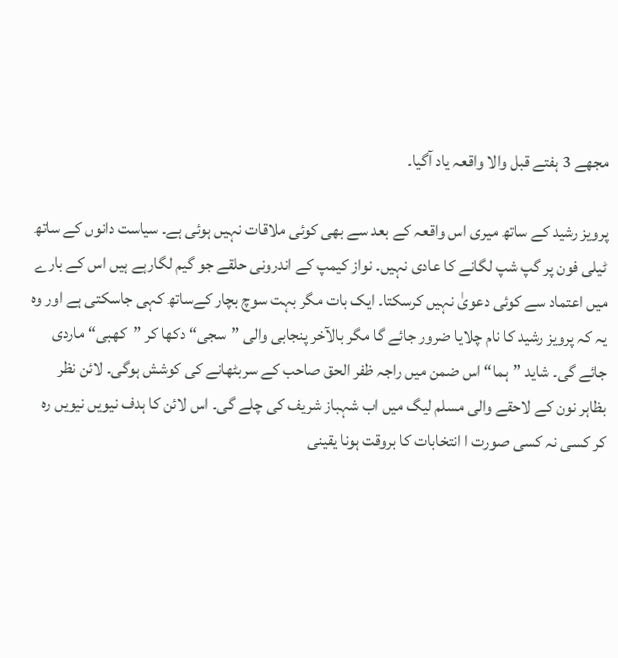مجھے 3 ہفتے قبل والا واقعہ یاد آگیا۔

پرویز رشید کے ساتھ میری اس واقعہ کے بعد سے بھی کوئی ملاقات نہیں ہوئی ہے۔ سیاست دانوں کے ساتھ ٹیلی فون پر گپ شپ لگانے کا عادی نہیں۔ نواز کیمپ کے اندرونی حلقے جو گیم لگارہے ہیں اس کے بارے میں اعتماد سے کوئی دعویٰ نہیں کرسکتا۔ ایک بات مگر بہت سوچ بچار کےساتھ کہی جاسکتی ہے اور وہ یہ کہ پرویز رشید کا نام چلایا ضرور جائے گا مگر بالآخر پنجابی والی ”سجی“ دکھا کر ”کھبی“ ماردی جائے گی۔ شاید ”ہما“ اس ضمن میں راجہ ظفر الحق صاحب کے سربٹھانے کی کوشش ہوگی۔ لائن نظر بظاہر نون کے لاحقے والی مسلم لیگ میں اب شہباز شریف کی چلے گی۔ اس لائن کا ہدف نیویں نیویں رہ کر کسی نہ کسی صورت ا انتخابات کا بروقت ہونا یقینی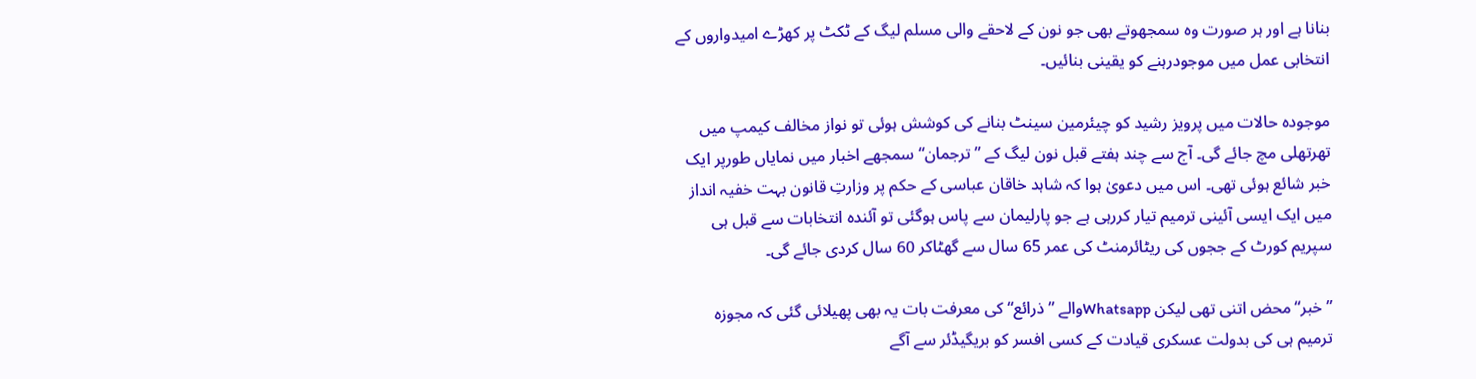بنانا ہے اور ہر صورت وہ سمجھوتے بھی جو نون کے لاحقے والی مسلم لیگ کے ٹکٹ پر کھڑے امیدواروں کے انتخابی عمل میں موجودرہنے کو یقینی بنائیں۔

موجودہ حالات میں پرویز رشید کو چیئرمین سینٹ بنانے کی کوشش ہوئی تو نواز مخالف کیمپ میں تھرتھلی مچ جائے گی۔ آج سے چند ہفتے قبل نون لیگ کے ”ترجمان“ سمجھے اخبار میں نمایاں طورپر ایک خبر شائع ہوئی تھی۔ اس میں دعویٰ ہوا کہ شاہد خاقان عباسی کے حکم پر وزارتِ قانون بہت خفیہ انداز میں ایک ایسی آئینی ترمیم تیار کررہی ہے جو پارلیمان سے پاس ہوگئی تو آئندہ انتخابات سے قبل ہی سپریم کورٹ کے ججوں کی ریٹائرمنٹ کی عمر 65 سال سے گھٹاکر 60 سال کردی جائے گی۔

”خبر“محض اتنی تھی لیکن Whatsappوالے ”ذرائع“ کی معرفت بات یہ بھی پھیلائی گئی کہ مجوزہ ترمیم ہی کی بدولت عسکری قیادت کے کسی افسر کو بریگیڈئر سے آگے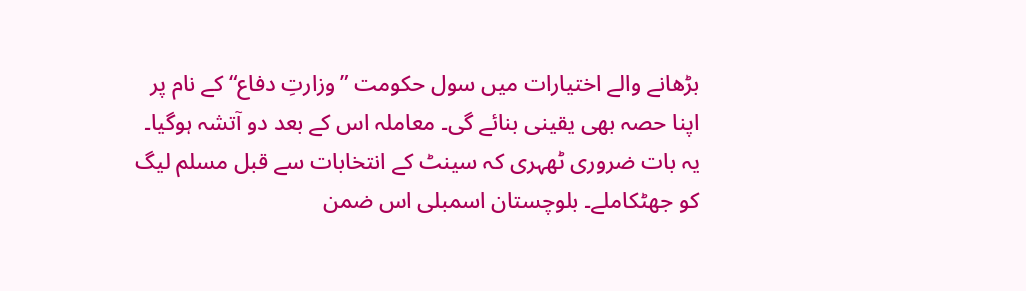بڑھانے والے اختیارات میں سول حکومت ”وزارتِ دفاع“ کے نام پر اپنا حصہ بھی یقینی بنائے گی۔ معاملہ اس کے بعد دو آتشہ ہوگیا۔ یہ بات ضروری ٹھہری کہ سینٹ کے انتخابات سے قبل مسلم لیگ کو جھٹکاملے۔ بلوچستان اسمبلی اس ضمن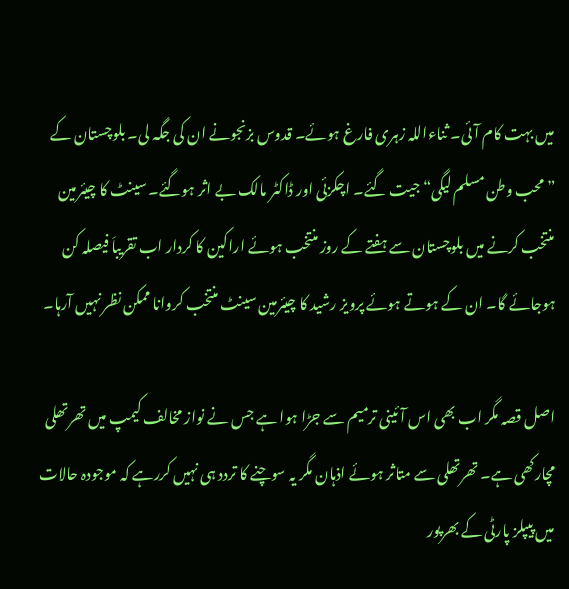میں بہت کام آئی۔ ثناءاللہ زہری فارغ ہوئے۔ قدوس بزنجونے ان کی جگہ لی۔ بلوچستان کے ”محب وطن مسلم لیگی“ جیت گئے۔ اچکزئی اور ڈاکٹر مالک بے اثر ہوگئے۔ سینٹ کا چیئرمین منتخب کرنے میں بلوچستان سے ہفتے کے روز منتخب ہوئے اراکین کا کردار اب تقریباَ فیصلہ کن ہوجائے گا۔ ان کے ہوتے ہوئے پرویز رشید کا چیئرمین سینٹ منتخب کروانا ممکن نظر نہیں آرہا۔

اصل قصہ مگر اب بھی اس آئینی ترمیم سے جڑا ہوا ہے جس نے نواز مخالف کیمپ میں تھرتھلی مچارکھی ہے۔ تھرتھلی سے متاثر ہوئے اذہان مگر یہ سوچنے کا تردد ہی نہیں کررہے کہ موجودہ حالات میں پیپلز پارٹی کے بھرپور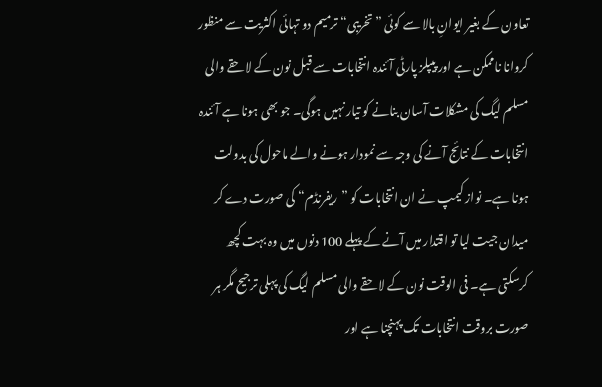تعاون کے بغیر ایوانِ بالا سے کوئی ”تخریبی“ ترمیم دو تہائی اکثریت سے منظور کروانا ناممکن ہے اور پیپلز پارٹی آئندہ انتخابات سے قبل نون کے لاحقے والی مسلم لیگ کی مشکلات آسان بنانے کو تیار نہیں ہوگی۔ جو بھی ہونا ہے آئندہ انتخابات کے نتائج آنے کی وجہ سے نمودار ہونے والے ماحول کی بدولت ہونا ہے۔ نواز کیمپ نے ان انتخابات کو ”ریفرنڈم“ کی صورت دے کر میدان جیت لیا تو اقتدار میں آنے کے پہلے 100 دنوں میں وہ بہت کچھ کرسکتی ہے۔ فی الوقت نون کے لاحقے والی مسلم لیگ کی پہلی ترجیح مگر ہر صورت بروقت انتخابات تک پہنچنا ہے اور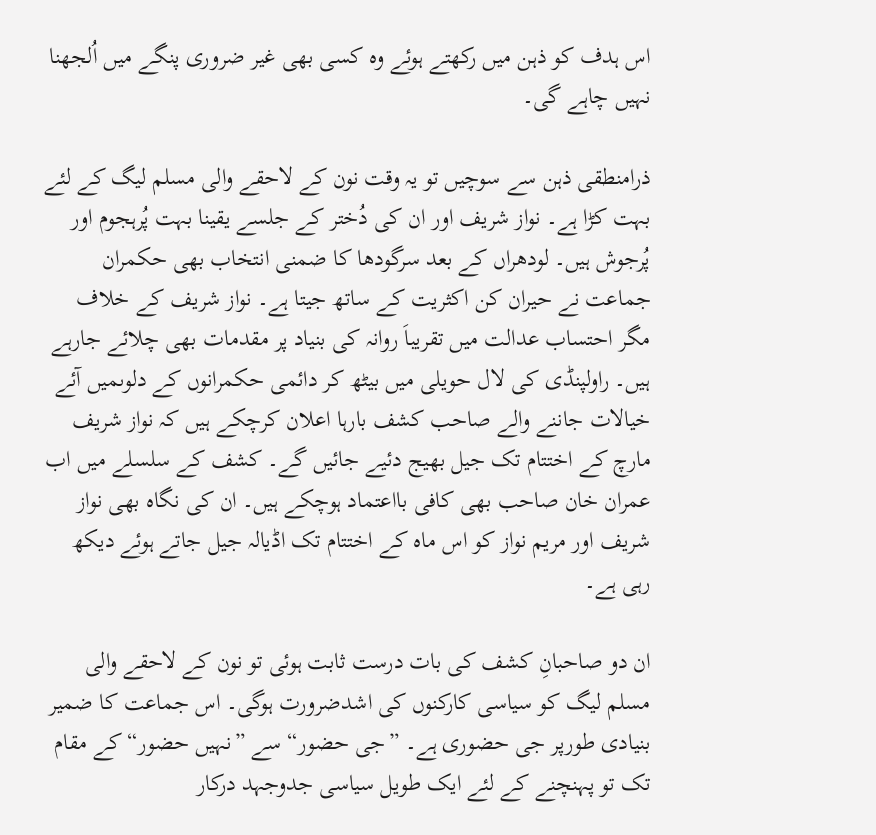اس ہدف کو ذہن میں رکھتے ہوئے وہ کسی بھی غیر ضروری پنگے میں اُلجھنا نہیں چاہے گی۔

ذرامنطقی ذہن سے سوچیں تو یہ وقت نون کے لاحقے والی مسلم لیگ کے لئے بہت کڑا ہے۔ نواز شریف اور ان کی دُختر کے جلسے یقینا بہت پُرہجوم اور پُرجوش ہیں۔ لودھراں کے بعد سرگودھا کا ضمنی انتخاب بھی حکمران جماعت نے حیران کن اکثریت کے ساتھ جیتا ہے۔ نواز شریف کے خلاف مگر احتساب عدالت میں تقریباَ روانہ کی بنیاد پر مقدمات بھی چلائے جارہے ہیں۔ راولپنڈی کی لال حویلی میں بیٹھ کر دائمی حکمرانوں کے دلوںمیں آئے خیالات جاننے والے صاحب کشف بارہا اعلان کرچکے ہیں کہ نواز شریف مارچ کے اختتام تک جیل بھیج دئیے جائیں گے۔ کشف کے سلسلے میں اب عمران خان صاحب بھی کافی بااعتماد ہوچکے ہیں۔ ان کی نگاہ بھی نواز شریف اور مریم نواز کو اس ماہ کے اختتام تک اڈیالہ جیل جاتے ہوئے دیکھ رہی ہے۔

ان دو صاحبانِ کشف کی بات درست ثابت ہوئی تو نون کے لاحقے والی مسلم لیگ کو سیاسی کارکنوں کی اشدضرورت ہوگی۔ اس جماعت کا ضمیر بنیادی طورپر جی حضوری ہے۔ ”جی حضور“ سے ”نہیں حضور“ کے مقام تک تو پہنچنے کے لئے ایک طویل سیاسی جدوجہد درکار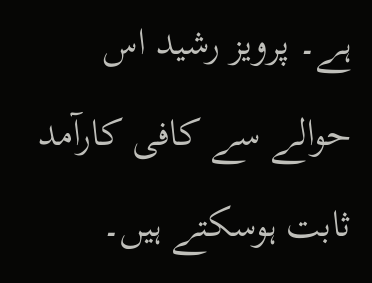ہے۔ پرویز رشید اس حوالے سے کافی کارآمد ثابت ہوسکتے ہیں۔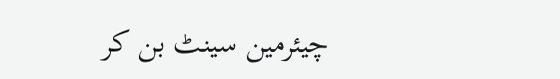چیئرمین سینٹ بن کر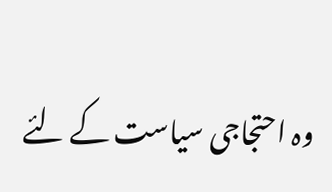وہ احتجاجی سیاست کے لئے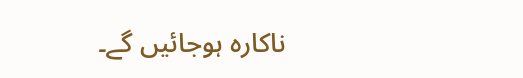ناکارہ ہوجائیں گے۔